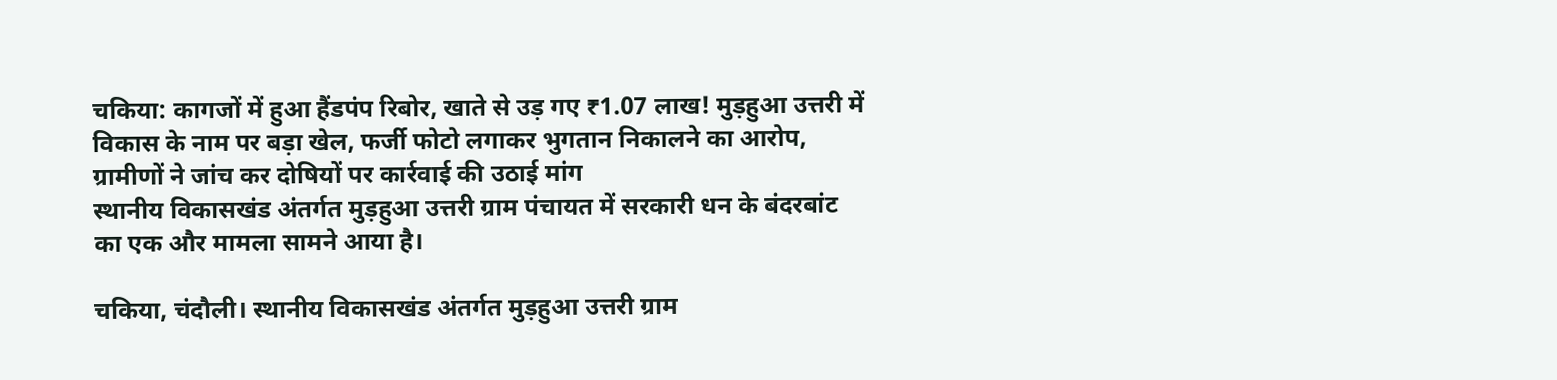चकिया: कागजों में हुआ हैंडपंप रिबोर, खाते से उड़ गए ₹1.07 लाख! मुड़हुआ उत्तरी में विकास के नाम पर बड़ा खेल, फर्जी फोटो लगाकर भुगतान निकालने का आरोप, ग्रामीणों ने जांच कर दोषियों पर कार्रवाई की उठाई मांग
स्थानीय विकासखंड अंतर्गत मुड़हुआ उत्तरी ग्राम पंचायत में सरकारी धन के बंदरबांट का एक और मामला सामने आया है।

चकिया, चंदौली। स्थानीय विकासखंड अंतर्गत मुड़हुआ उत्तरी ग्राम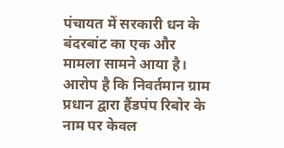पंचायत में सरकारी धन के बंदरबांट का एक और मामला सामने आया है। आरोप है कि निवर्तमान ग्राम प्रधान द्वारा हैंडपंप रिबोर के नाम पर केवल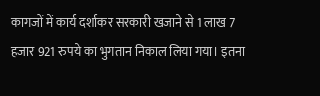कागजों में कार्य दर्शाकर सरकारी खजाने से 1 लाख 7 हजार 921 रुपये का भुगतान निकाल लिया गया। इतना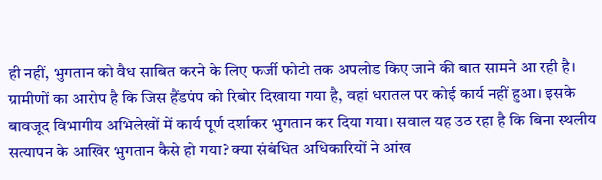ही नहीं, भुगतान को वैध साबित करने के लिए फर्जी फोटो तक अपलोड किए जाने की बात सामने आ रही है।
ग्रामीणों का आरोप है कि जिस हैंडपंप को रिबोर दिखाया गया है, वहां धरातल पर कोई कार्य नहीं हुआ। इसके बावजूद विभागीय अभिलेखों में कार्य पूर्ण दर्शाकर भुगतान कर दिया गया। सवाल यह उठ रहा है कि बिना स्थलीय सत्यापन के आखिर भुगतान कैसे हो गया? क्या संबंधित अधिकारियों ने आंख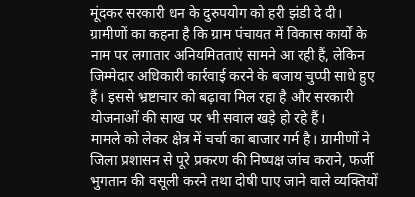मूंदकर सरकारी धन के दुरुपयोग को हरी झंडी दे दी।
ग्रामीणों का कहना है कि ग्राम पंचायत में विकास कार्यों के नाम पर लगातार अनियमितताएं सामने आ रही हैं, लेकिन जिम्मेदार अधिकारी कार्रवाई करने के बजाय चुप्पी साधे हुए हैं। इससे भ्रष्टाचार को बढ़ावा मिल रहा है और सरकारी योजनाओं की साख पर भी सवाल खड़े हो रहे हैं।
मामले को लेकर क्षेत्र में चर्चा का बाजार गर्म है। ग्रामीणों ने जिला प्रशासन से पूरे प्रकरण की निष्पक्ष जांच कराने, फर्जी भुगतान की वसूली करने तथा दोषी पाए जाने वाले व्यक्तियों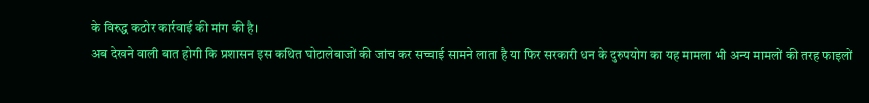के विरुद्ध कठोर कार्रवाई की मांग की है।
अब देखने वाली बात होगी कि प्रशासन इस कथित घोटालेबाजों की जांच कर सच्चाई सामने लाता है या फिर सरकारी धन के दुरुपयोग का यह मामला भी अन्य मामलों की तरह फाइलों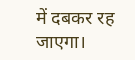में दबकर रह जाएगा।